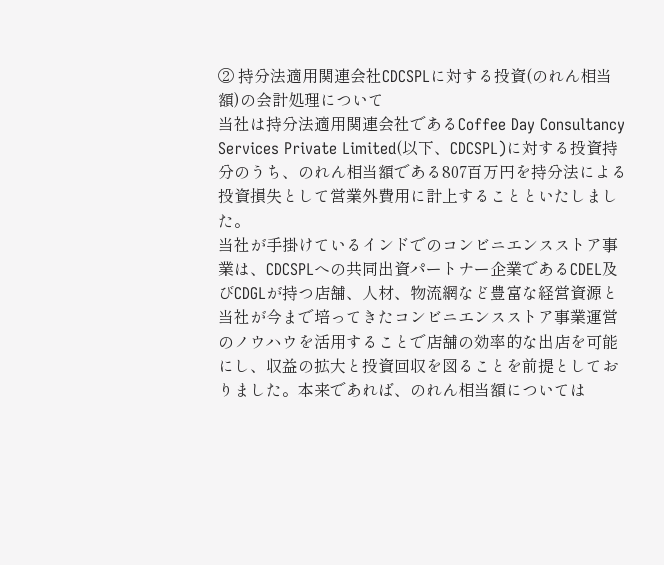② 持分法適用関連会社CDCSPLに対する投資(のれん相当額)の会計処理について
当社は持分法適用関連会社であるCoffee Day Consultancy Services Private Limited(以下、CDCSPL)に対する投資持分のうち、のれん相当額である807百万円を持分法による投資損失として営業外費用に計上することといたしました。
当社が手掛けているインドでのコンビニエンスストア事業は、CDCSPLへの共同出資パートナー企業であるCDEL及びCDGLが持つ店舗、人材、物流網など豊富な経営資源と当社が今まで培ってきたコンビニエンスストア事業運営のノウハウを活用することで店舗の効率的な出店を可能にし、収益の拡大と投資回収を図ることを前提としておりました。本来であれば、のれん相当額については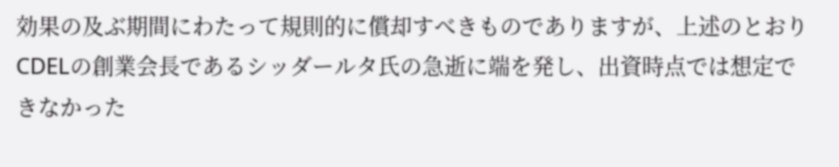効果の及ぶ期間にわたって規則的に償却すべきものでありますが、上述のとおりCDELの創業会長であるシッダールタ氏の急逝に端を発し、出資時点では想定できなかった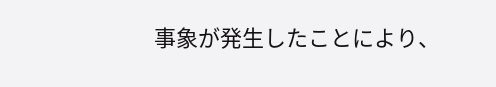事象が発生したことにより、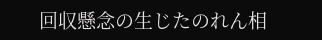回収懸念の生じたのれん相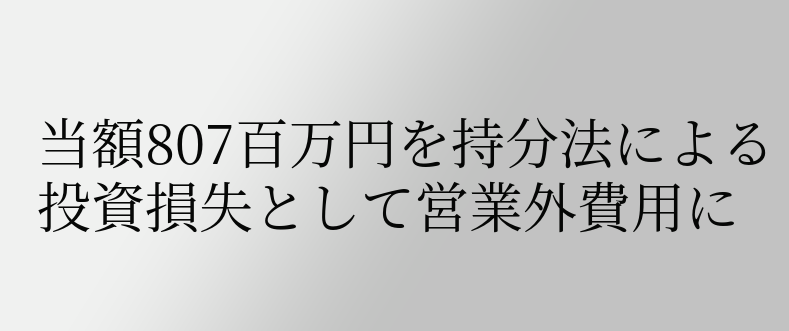当額807百万円を持分法による投資損失として営業外費用に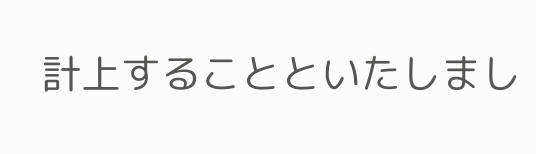計上することといたしまし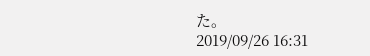た。
2019/09/26 16:31